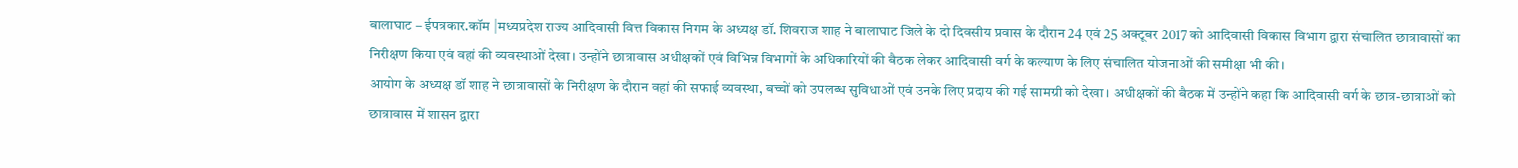बालाघाट – ईपत्रकार.कॉम |मध्यप्रदेश राज्य आदिवासी वित्त विकास निगम के अध्यक्ष डॉ. शिवराज शाह ने बालाघाट जिले के दो दिवसीय प्रवास के दौरान 24 एवं 25 अक्टूबर 2017 को आदिवासी विकास विभाग द्वारा संचालित छात्रावासों का निरीक्षण किया एवं वहां की व्यवस्थाओं देखा। उन्होंने छात्रावास अधीक्षकों एवं विभिन्न विभागों के अधिकारियों की बैठक लेकर आदिवासी वर्ग के कल्याण के लिए संचालित योजनाओं की समीक्षा भी की।
आयोग के अध्यक्ष डॉ शाह ने छात्रावासों के निरीक्षण के दौरान वहां की सफाई व्यवस्था, बच्चों को उपलब्ध सुविधाओं एवं उनके लिए प्रदाय की गई सामग्री को देखा। अधीक्षकों की बैठक में उन्होंने कहा कि आदिवासी वर्ग के छात्र-छात्राओं को छात्रावास में शासन द्वारा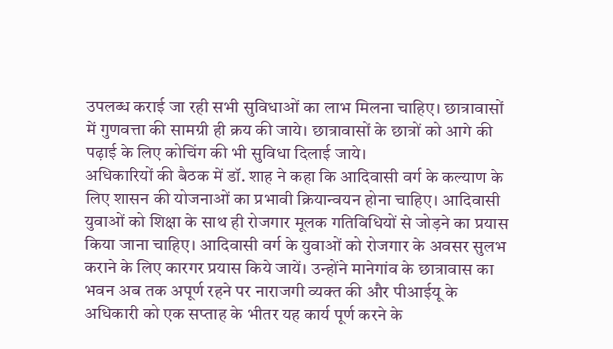उपलब्ध कराई जा रही सभी सुविधाओं का लाभ मिलना चाहिए। छात्रावासों में गुणवत्ता की सामग्री ही क्रय की जाये। छात्रावासों के छात्रों को आगे की पढ़ाई के लिए कोचिंग की भी सुविधा दिलाई जाये।
अधिकारियों की बैठक में डॉ. शाह ने कहा कि आदिवासी वर्ग के कल्याण के लिए शासन की योजनाओं का प्रभावी क्रियान्वयन होना चाहिए। आदिवासी युवाओं को शिक्षा के साथ ही रोजगार मूलक गतिविधियों से जोड़ने का प्रयास किया जाना चाहिए। आदिवासी वर्ग के युवाओं को रोजगार के अवसर सुलभ कराने के लिए कारगर प्रयास किये जायें। उन्होंने मानेगांव के छात्रावास का भवन अब तक अपूर्ण रहने पर नाराजगी व्यक्त की और पीआईयू के अधिकारी को एक सप्ताह के भीतर यह कार्य पूर्ण करने के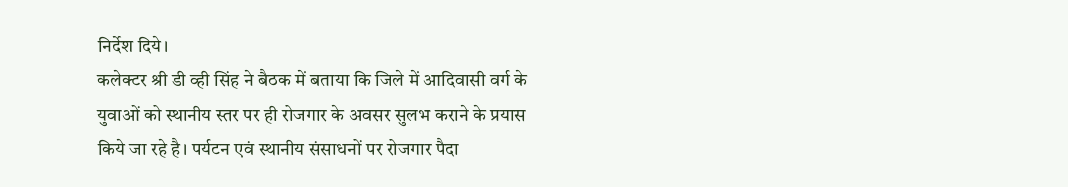निर्देश दिये।
कलेक्टर श्री डी व्ही सिंह ने बैठक में बताया कि जिले में आदिवासी वर्ग के युवाओं को स्थानीय स्तर पर ही रोजगार के अवसर सुलभ कराने के प्रयास किये जा रहे है। पर्यटन एवं स्थानीय संसाधनों पर रोजगार पैदा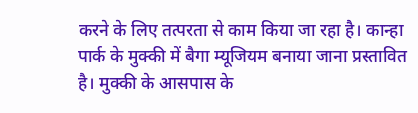करने के लिए तत्परता से काम किया जा रहा है। कान्हा पार्क के मुक्की में बैगा म्यूजियम बनाया जाना प्रस्तावित है। मुक्की के आसपास के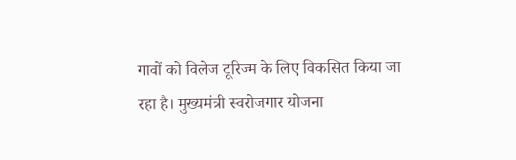गावों को विलेज टूरिज्म के लिए विकसित किया जा रहा है। मुख्यमंत्री स्वरोजगार योजना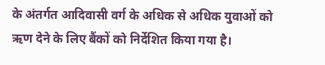के अंतर्गत आदिवासी वर्ग के अधिक से अधिक युवाओं को ऋण देने के लिए बैंकों को निर्देशित किया गया है।